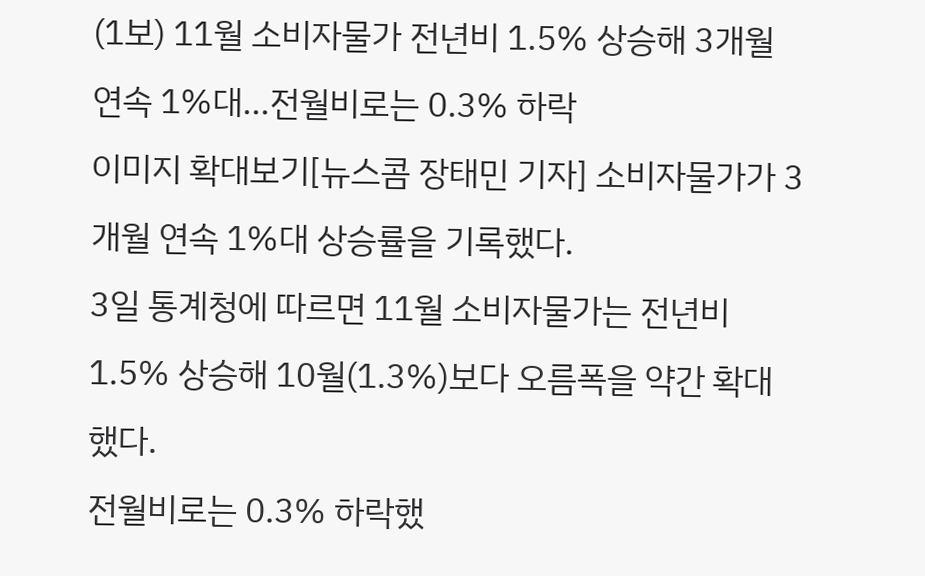(1보) 11월 소비자물가 전년비 1.5% 상승해 3개월 연속 1%대...전월비로는 0.3% 하락
이미지 확대보기[뉴스콤 장태민 기자] 소비자물가가 3개월 연속 1%대 상승률을 기록했다.
3일 통계청에 따르면 11월 소비자물가는 전년비 1.5% 상승해 10월(1.3%)보다 오름폭을 약간 확대했다.
전월비로는 0.3% 하락했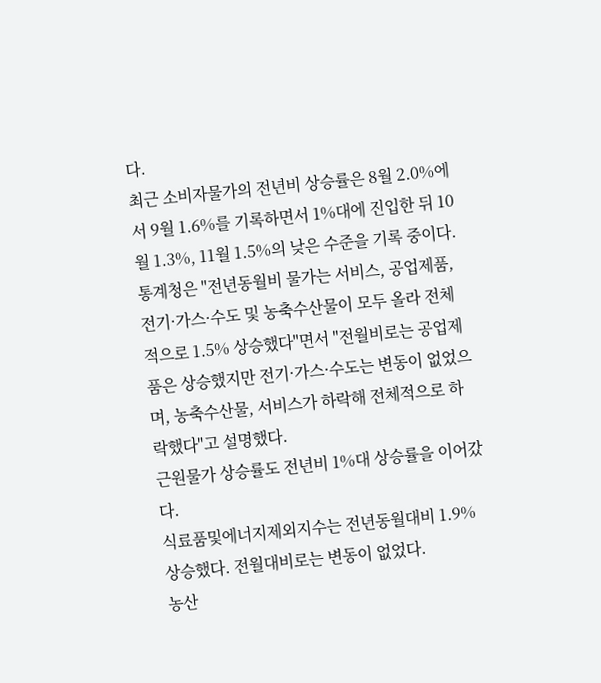다.
최근 소비자물가의 전년비 상승률은 8월 2.0%에서 9월 1.6%를 기록하면서 1%대에 진입한 뒤 10월 1.3%, 11월 1.5%의 낮은 수준을 기록 중이다.
통계청은 "전년동월비 물가는 서비스, 공업제품, 전기·가스·수도 및 농축수산물이 모두 올라 전체적으로 1.5% 상승했다"면서 "전월비로는 공업제품은 상승했지만 전기·가스·수도는 변동이 없었으며, 농축수산물, 서비스가 하락해 전체적으로 하락했다"고 설명했다.
근원물가 상승률도 전년비 1%대 상승률을 이어갔다.
식료품및에너지제외지수는 전년동월대비 1.9% 상승했다. 전월대비로는 변동이 없었다.
농산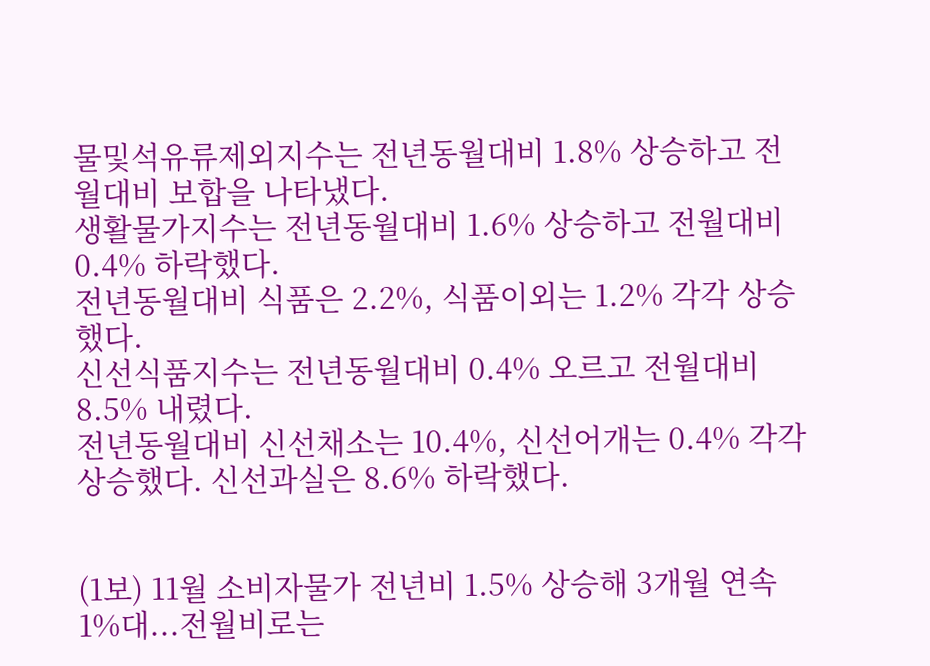물및석유류제외지수는 전년동월대비 1.8% 상승하고 전월대비 보합을 나타냈다.
생활물가지수는 전년동월대비 1.6% 상승하고 전월대비 0.4% 하락했다.
전년동월대비 식품은 2.2%, 식품이외는 1.2% 각각 상승했다.
신선식품지수는 전년동월대비 0.4% 오르고 전월대비 8.5% 내렸다.
전년동월대비 신선채소는 10.4%, 신선어개는 0.4% 각각 상승했다. 신선과실은 8.6% 하락했다.


(1보) 11월 소비자물가 전년비 1.5% 상승해 3개월 연속 1%대...전월비로는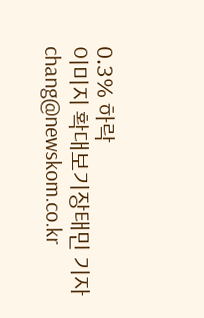0.3% 하락
이미지 확대보기장태민 기자 chang@newskom.co.kr